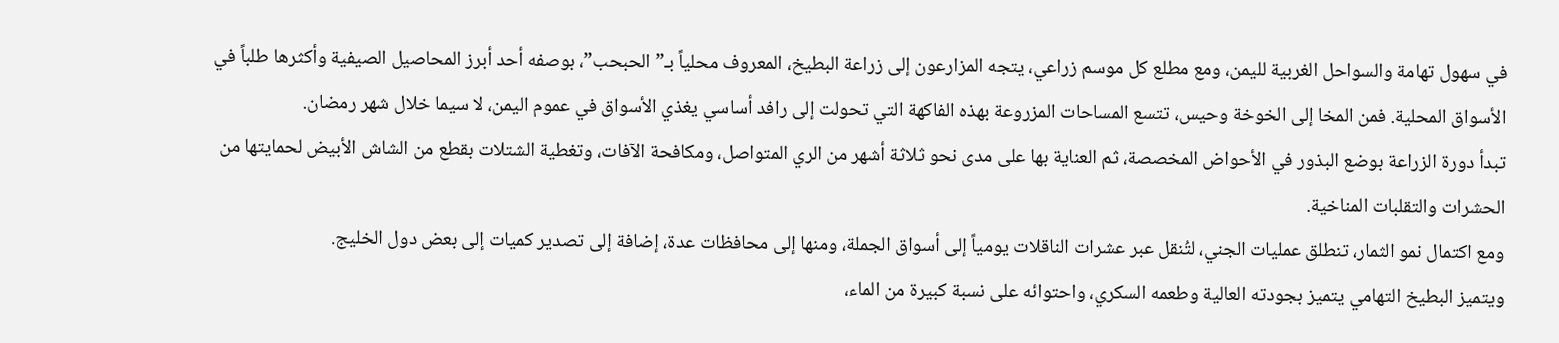في سهول تهامة والسواحل الغربية لليمن، ومع مطلع كل موسم زراعي، يتجه المزارعون إلى زراعة البطيخ، المعروف محلياً بـ”الحبحب”، بوصفه أحد أبرز المحاصيل الصيفية وأكثرها طلباً في الأسواق المحلية. فمن المخا إلى الخوخة وحيس، تتسع المساحات المزروعة بهذه الفاكهة التي تحولت إلى رافد أساسي يغذي الأسواق في عموم اليمن، لا سيما خلال شهر رمضان.
تبدأ دورة الزراعة بوضع البذور في الأحواض المخصصة، ثم العناية بها على مدى نحو ثلاثة أشهر من الري المتواصل، ومكافحة الآفات، وتغطية الشتلات بقطع من الشاش الأبيض لحمايتها من الحشرات والتقلبات المناخية.
ومع اكتمال نمو الثمار، تنطلق عمليات الجني، لتُنقل عبر عشرات الناقلات يومياً إلى أسواق الجملة، ومنها إلى محافظات عدة، إضافة إلى تصدير كميات إلى بعض دول الخليج.
ويتميز البطيخ التهامي يتميز بجودته العالية وطعمه السكري، واحتوائه على نسبة كبيرة من الماء،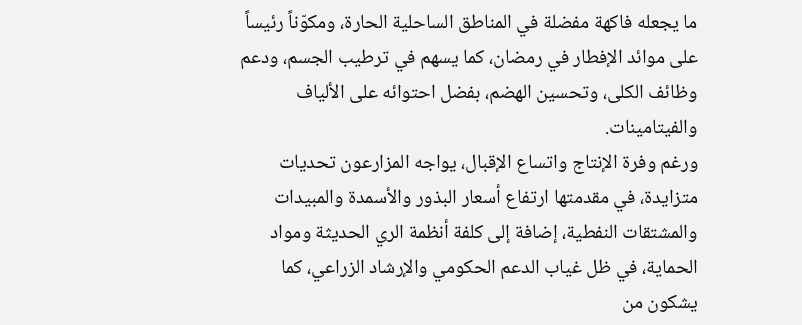ما يجعله فاكهة مفضلة في المناطق الساحلية الحارة، ومكوّناً رئيساً على موائد الإفطار في رمضان، كما يسهم في ترطيب الجسم، ودعم وظائف الكلى، وتحسين الهضم، بفضل احتوائه على الألياف والفيتامينات.
ورغم وفرة الإنتاج واتساع الإقبال، يواجه المزارعون تحديات متزايدة، في مقدمتها ارتفاع أسعار البذور والأسمدة والمبيدات والمشتقات النفطية، إضافة إلى كلفة أنظمة الري الحديثة ومواد الحماية، في ظل غياب الدعم الحكومي والإرشاد الزراعي، كما يشكون من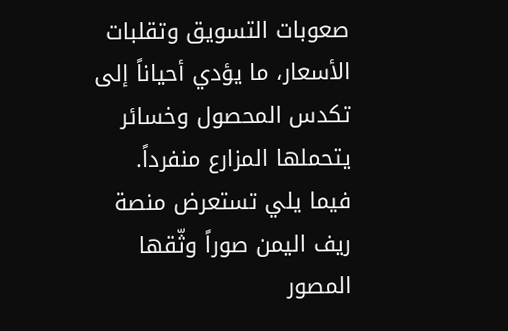صعوبات التسويق وتقلبات الأسعار، ما يؤدي أحياناً إلى تكدس المحصول وخسائر يتحملها المزارع منفرداً.
فيما يلي تستعرض منصة ريف اليمن صوراً وثّقها المصور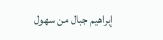إبراهيم جبال من سهول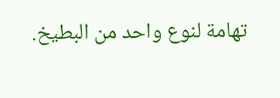تهامة لنوع واحد من البطيخ.